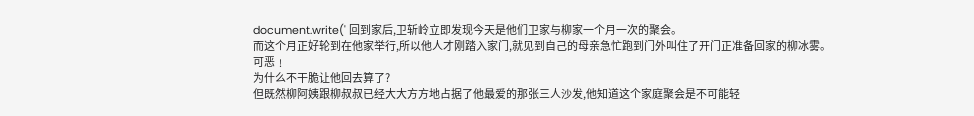document.write(' 回到家后,卫斩岭立即发现今天是他们卫家与柳家一个月一次的聚会。
而这个月正好轮到在他家举行,所以他人才刚踏入家门,就见到自己的母亲急忙跑到门外叫住了开门正准备回家的柳冰雾。
可恶﹗
为什么不干脆让他回去算了?
但既然柳阿姨跟柳叔叔已经大大方方地占据了他最爱的那张三人沙发,他知道这个家庭聚会是不可能轻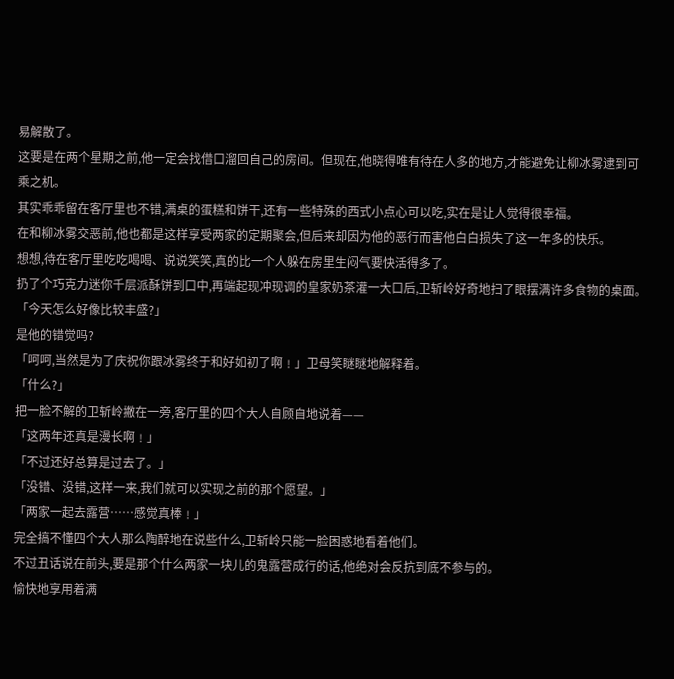易解散了。
这要是在两个星期之前,他一定会找借口溜回自己的房间。但现在,他晓得唯有待在人多的地方,才能避免让柳冰雾逮到可乘之机。
其实乖乖留在客厅里也不错,满桌的蛋糕和饼干,还有一些特殊的西式小点心可以吃,实在是让人觉得很幸福。
在和柳冰雾交恶前,他也都是这样享受两家的定期聚会,但后来却因为他的恶行而害他白白损失了这一年多的快乐。
想想,待在客厅里吃吃喝喝、说说笑笑,真的比一个人躲在房里生闷气要快活得多了。
扔了个巧克力迷你千层派酥饼到口中,再端起现冲现调的皇家奶茶灌一大口后,卫斩岭好奇地扫了眼摆满许多食物的桌面。
「今天怎么好像比较丰盛?」
是他的错觉吗?
「呵呵,当然是为了庆祝你跟冰雾终于和好如初了啊﹗」卫母笑瞇瞇地解释着。
「什么?」
把一脸不解的卫斩岭撇在一旁,客厅里的四个大人自顾自地说着——
「这两年还真是漫长啊﹗」
「不过还好总算是过去了。」
「没错、没错,这样一来,我们就可以实现之前的那个愿望。」
「两家一起去露营……感觉真棒﹗」
完全搞不懂四个大人那么陶醉地在说些什么,卫斩岭只能一脸困惑地看着他们。
不过丑话说在前头,要是那个什么两家一块儿的鬼露营成行的话,他绝对会反抗到底不参与的。
愉快地享用着满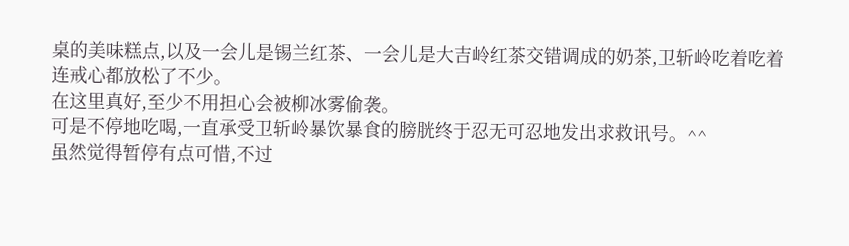桌的美味糕点,以及一会儿是锡兰红茶、一会儿是大吉岭红茶交错调成的奶茶,卫斩岭吃着吃着连戒心都放松了不少。
在这里真好,至少不用担心会被柳冰雾偷袭。
可是不停地吃喝,一直承受卫斩岭暴饮暴食的膀胱终于忍无可忍地发出求救讯号。^^
虽然觉得暂停有点可惜,不过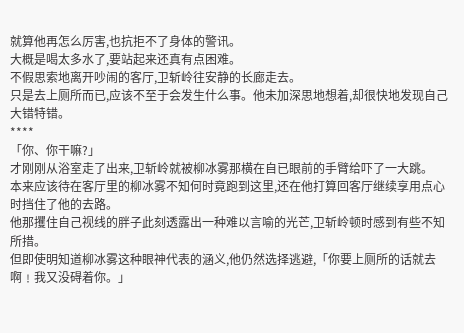就算他再怎么厉害,也抗拒不了身体的警讯。
大概是喝太多水了,要站起来还真有点困难。
不假思索地离开吵闹的客厅,卫斩岭往安静的长廊走去。
只是去上厕所而已,应该不至于会发生什么事。他未加深思地想着,却很快地发现自己大错特错。
****
「你、你干嘛?」
才刚刚从浴室走了出来,卫斩岭就被柳冰雾那横在自已眼前的手臂给吓了一大跳。
本来应该待在客厅里的柳冰雾不知何时竟跑到这里,还在他打算回客厅继续享用点心时挡住了他的去路。
他那攫住自己视线的胖子此刻透露出一种难以言喻的光芒,卫斩岭顿时感到有些不知所措。
但即使明知道柳冰雾这种眼神代表的涵义,他仍然选择逃避,「你要上厕所的话就去啊﹗我又没碍着你。」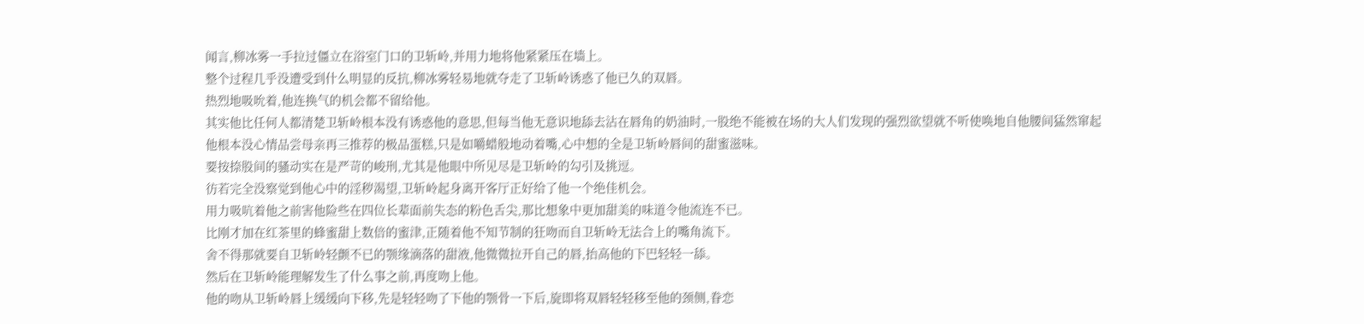闻言,柳冰雾一手拉过僵立在浴室门口的卫斩岭,并用力地将他紧紧压在墙上。
整个过程几乎没遭受到什么明显的反抗,柳冰雾轻易地就夺走了卫斩岭诱惑了他已久的双唇。
热烈地吸吮着,他连换气的机会都不留给他。
其实他比任何人都清楚卫斩岭根本没有诱惑他的意思,但每当他无意识地舔去沾在唇角的奶油时,一股绝不能被在场的大人们发现的强烈欲望就不听使唤地自他腰间猛然窜起
他根本没心情品尝母亲再三推荐的极品蛋糕,只是如嚼蜡般地动着嘴,心中想的全是卫斩岭唇间的甜蜜滋味。
要按捺股间的骚动实在是严苛的峻刑,尤其是他眼中所见尽是卫斩岭的勾引及挑逗。
彷若完全没察觉到他心中的淫秽渴望,卫斩岭起身离开客厅正好给了他一个绝佳机会。
用力吸吭着他之前害他险些在四位长辈面前失态的粉色舌尖,那比想象中更加甜美的味道令他流连不已。
比刚才加在红茶里的蜂蜜甜上数倍的蜜津,正随着他不知节制的狂吻而自卫斩岭无法合上的嘴角流下。
舍不得那就要自卫斩岭轻颤不已的颚缘滴落的甜液,他微微拉开自己的唇,抬高他的下巴轻轻一舔。
然后在卫斩岭能理解发生了什么事之前,再度吻上他。
他的吻从卫斩岭唇上缓缓向下移,先是轻轻吻了下他的颚骨一下后,旋即将双唇轻轻移至他的颈侧,眷恋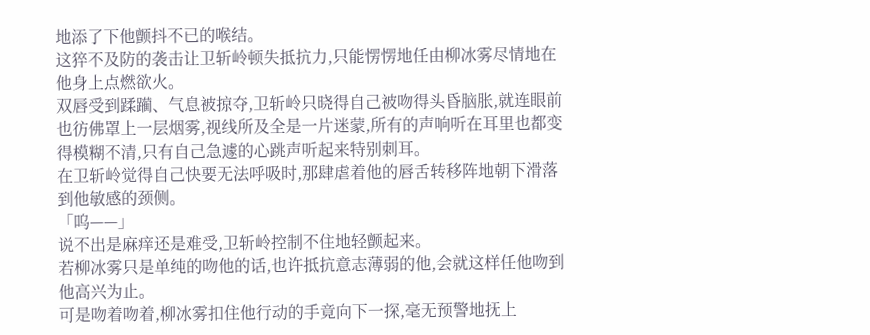地添了下他颤抖不已的喉结。
这猝不及防的袭击让卫斩岭顿失抵抗力,只能愣愣地任由柳冰雾尽情地在他身上点燃欲火。
双唇受到蹂躏、气息被掠夺,卫斩岭只晓得自己被吻得头昏脑胀,就连眼前也彷佛罩上一层烟雾,视线所及全是一片迷蒙,所有的声响听在耳里也都变得模糊不清,只有自己急遽的心跳声听起来特别刺耳。
在卫斩岭觉得自己快要无法呼吸时,那肆虐着他的唇舌转移阵地朝下滑落到他敏感的颈侧。
「呜——」
说不出是麻痒还是难受,卫斩岭控制不住地轻颤起来。
若柳冰雾只是单纯的吻他的话,也许抵抗意志薄弱的他,会就这样任他吻到他高兴为止。
可是吻着吻着,柳冰雾扣住他行动的手竟向下一探,毫无预警地抚上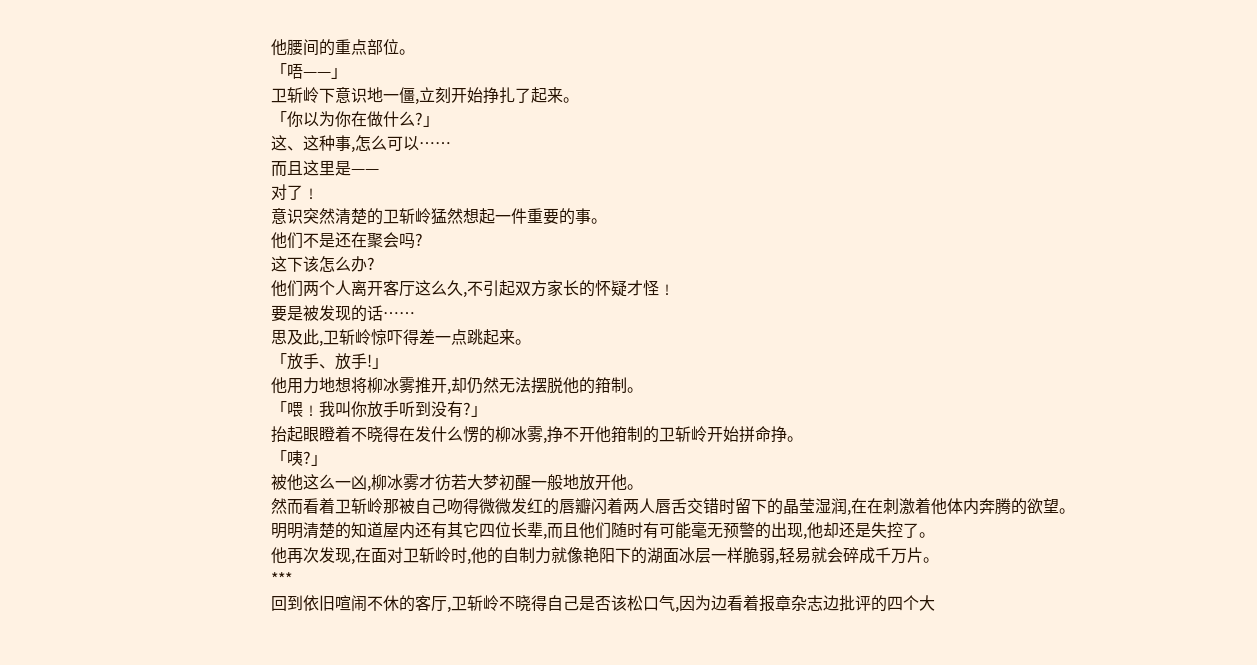他腰间的重点部位。
「唔——」
卫斩岭下意识地一僵,立刻开始挣扎了起来。
「你以为你在做什么?」
这、这种事,怎么可以……
而且这里是——
对了﹗
意识突然清楚的卫斩岭猛然想起一件重要的事。
他们不是还在聚会吗?
这下该怎么办?
他们两个人离开客厅这么久,不引起双方家长的怀疑才怪﹗
要是被发现的话……
思及此,卫斩岭惊吓得差一点跳起来。
「放手、放手!」
他用力地想将柳冰雾推开,却仍然无法摆脱他的箝制。
「喂﹗我叫你放手听到没有?」
抬起眼瞪着不晓得在发什么愣的柳冰雾,挣不开他箝制的卫斩岭开始拼命挣。
「咦?」
被他这么一凶,柳冰雾才彷若大梦初醒一般地放开他。
然而看着卫斩岭那被自己吻得微微发红的唇瓣闪着两人唇舌交错时留下的晶莹湿润,在在刺激着他体内奔腾的欲望。
明明清楚的知道屋内还有其它四位长辈,而且他们随时有可能毫无预警的出现,他却还是失控了。
他再次发现,在面对卫斩岭时,他的自制力就像艳阳下的湖面冰层一样脆弱,轻易就会碎成千万片。
***
回到依旧喧闹不休的客厅,卫斩岭不晓得自己是否该松口气,因为边看着报章杂志边批评的四个大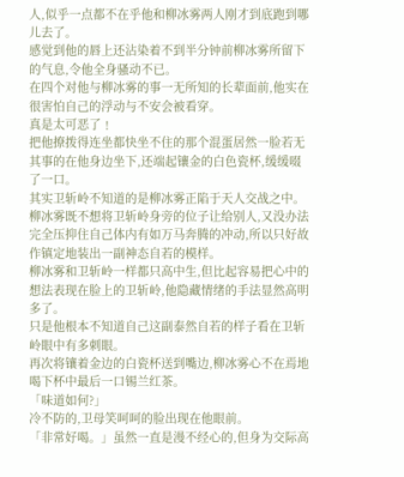人,似乎一点都不在乎他和柳冰雾两人刚才到底跑到哪儿去了。
感觉到他的唇上还沾染着不到半分钟前柳冰雾所留下的气息,令他全身骚动不已。
在四个对他与柳冰雾的事一无所知的长辈面前,他实在很害怕自己的浮动与不安会被看穿。
真是太可恶了﹗
把他撩拨得连坐都快坐不住的那个混蛋居然一脸若无其事的在他身边坐下,还端起镶金的白色瓷杯,缓缓啜了一口。
其实卫斩岭不知道的是柳冰雾正陷于天人交战之中。
柳冰雾既不想将卫斩岭身旁的位子让给别人,又没办法完全压抑住自己体内有如万马奔腾的冲动,所以只好故作镇定地装出一副神态自若的模样。
柳冰雾和卫斩岭一样都只高中生,但比起容易把心中的想法表现在脸上的卫斩岭,他隐藏情绪的手法显然高明多了。
只是他根本不知道自己这副泰然自若的样子看在卫斩岭眼中有多刺眼。
再次将镶着金边的白瓷杯送到嘴边,柳冰雾心不在焉地喝下杯中最后一口锡兰红茶。
「味道如何?」
冷不防的,卫母笑呵呵的脸出现在他眼前。
「非常好喝。」虽然一直是漫不经心的,但身为交际高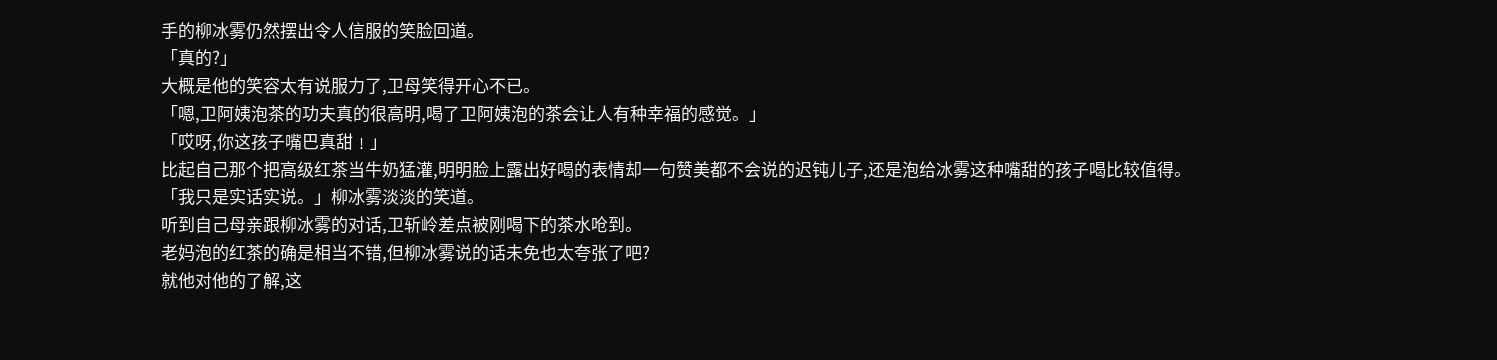手的柳冰雾仍然摆出令人信服的笑脸回道。
「真的?」
大概是他的笑容太有说服力了,卫母笑得开心不已。
「嗯,卫阿姨泡茶的功夫真的很高明,喝了卫阿姨泡的茶会让人有种幸福的感觉。」
「哎呀,你这孩子嘴巴真甜﹗」
比起自己那个把高级红茶当牛奶猛灌,明明脸上露出好喝的表情却一句赞美都不会说的迟钝儿子,还是泡给冰雾这种嘴甜的孩子喝比较值得。
「我只是实话实说。」柳冰雾淡淡的笑道。
听到自己母亲跟柳冰雾的对话,卫斩岭差点被刚喝下的茶水呛到。
老妈泡的红茶的确是相当不错,但柳冰雾说的话未免也太夸张了吧?
就他对他的了解,这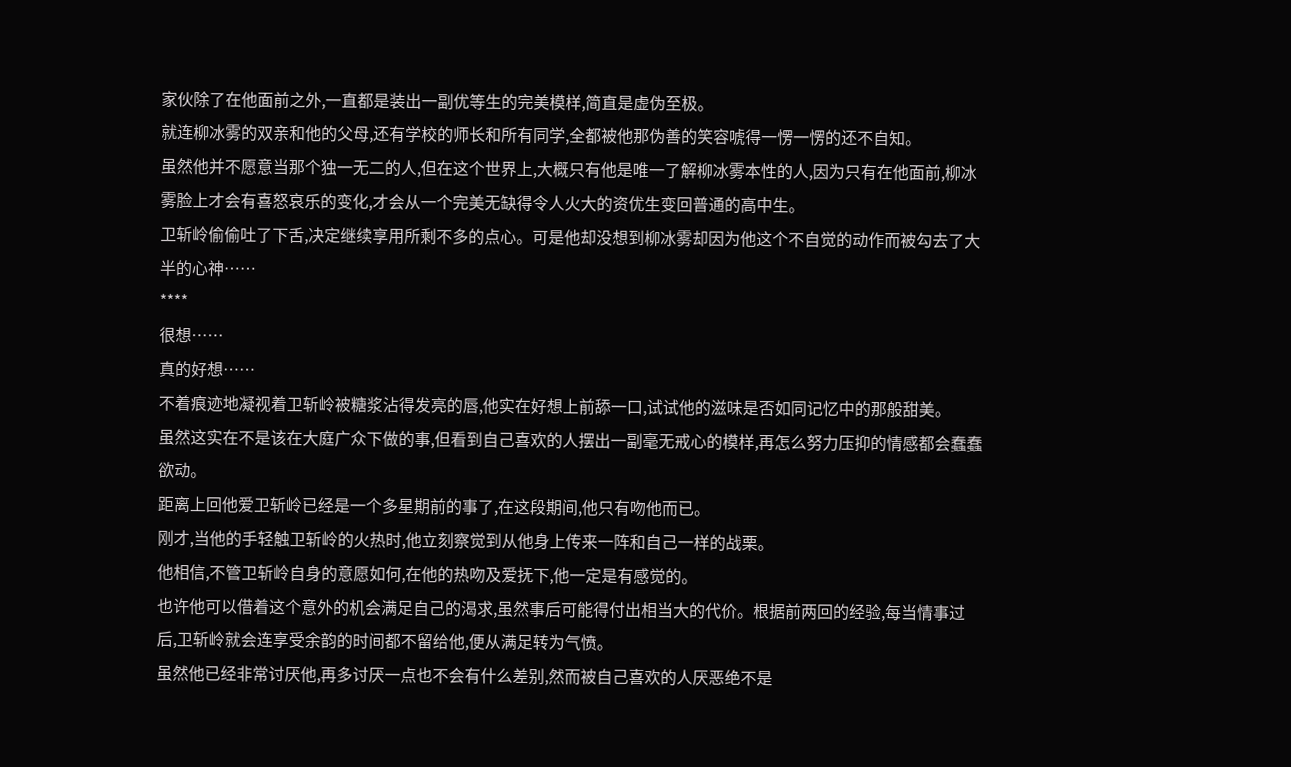家伙除了在他面前之外,一直都是装出一副优等生的完美模样,简直是虚伪至极。
就连柳冰雾的双亲和他的父母,还有学校的师长和所有同学,全都被他那伪善的笑容唬得一愣一愣的还不自知。
虽然他并不愿意当那个独一无二的人,但在这个世界上,大概只有他是唯一了解柳冰雾本性的人,因为只有在他面前,柳冰雾脸上才会有喜怒哀乐的变化,才会从一个完美无缺得令人火大的资优生变回普通的高中生。
卫斩岭偷偷吐了下舌,决定继续享用所剩不多的点心。可是他却没想到柳冰雾却因为他这个不自觉的动作而被勾去了大半的心神……
****
很想……
真的好想……
不着痕迹地凝视着卫斩岭被糖浆沾得发亮的唇,他实在好想上前舔一口,试试他的滋味是否如同记忆中的那般甜美。
虽然这实在不是该在大庭广众下做的事,但看到自己喜欢的人摆出一副毫无戒心的模样,再怎么努力压抑的情感都会蠢蠢欲动。
距离上回他爱卫斩岭已经是一个多星期前的事了,在这段期间,他只有吻他而已。
刚才,当他的手轻触卫斩岭的火热时,他立刻察觉到从他身上传来一阵和自己一样的战栗。
他相信,不管卫斩岭自身的意愿如何,在他的热吻及爱抚下,他一定是有感觉的。
也许他可以借着这个意外的机会满足自己的渴求,虽然事后可能得付出相当大的代价。根据前两回的经验,每当情事过后,卫斩岭就会连享受余韵的时间都不留给他,便从满足转为气愤。
虽然他已经非常讨厌他,再多讨厌一点也不会有什么差别,然而被自己喜欢的人厌恶绝不是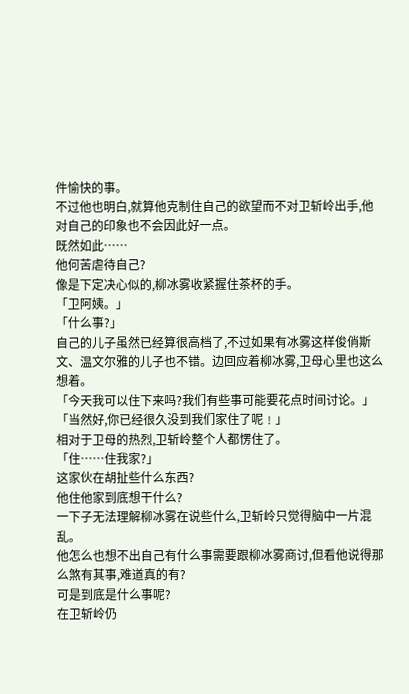件愉快的事。
不过他也明白,就算他克制住自己的欲望而不对卫斩岭出手,他对自己的印象也不会因此好一点。
既然如此……
他何苦虐待自己?
像是下定决心似的,柳冰雾收紧握住茶杯的手。
「卫阿姨。」
「什么事?」
自己的儿子虽然已经算很高档了,不过如果有冰雾这样俊俏斯文、温文尔雅的儿子也不错。边回应着柳冰雾,卫母心里也这么想着。
「今天我可以住下来吗?我们有些事可能要花点时间讨论。」
「当然好,你已经很久没到我们家住了呢﹗」
相对于卫母的热烈,卫斩岭整个人都愣住了。
「住……住我家?」
这家伙在胡扯些什么东西?
他住他家到底想干什么?
一下子无法理解柳冰雾在说些什么,卫斩岭只觉得脑中一片混乱。
他怎么也想不出自己有什么事需要跟柳冰雾商讨,但看他说得那么煞有其事,难道真的有?
可是到底是什么事呢?
在卫斩岭仍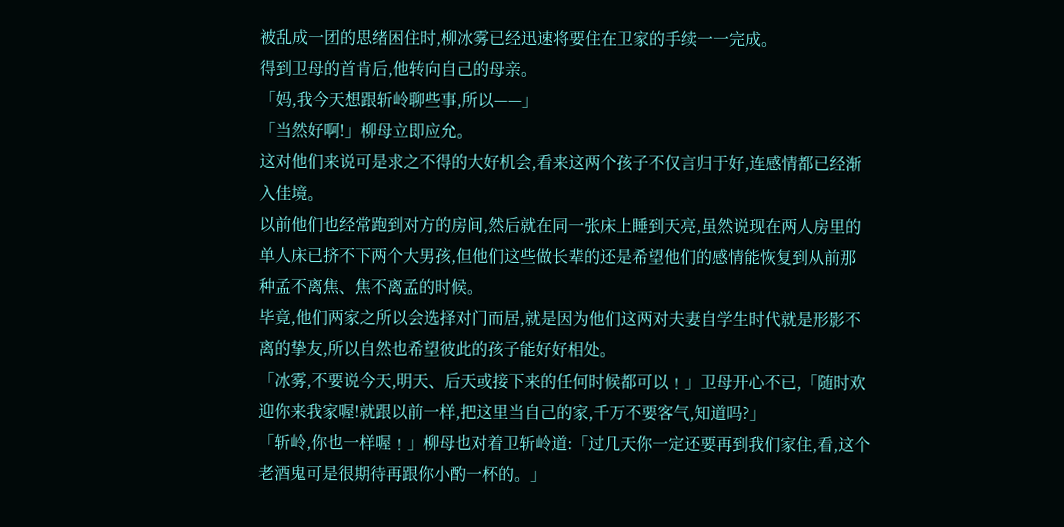被乱成一团的思绪困住时,柳冰雾已经迅速将要住在卫家的手续一一完成。
得到卫母的首肯后,他转向自己的母亲。
「妈,我今天想跟斩岭聊些事,所以——」
「当然好啊!」柳母立即应允。
这对他们来说可是求之不得的大好机会,看来这两个孩子不仅言归于好,连感情都已经渐入佳境。
以前他们也经常跑到对方的房间,然后就在同一张床上睡到天亮,虽然说现在两人房里的单人床已挤不下两个大男孩,但他们这些做长辈的还是希望他们的感情能恢复到从前那种孟不离焦、焦不离孟的时候。
毕竟,他们两家之所以会选择对门而居,就是因为他们这两对夫妻自学生时代就是形影不离的挚友,所以自然也希望彼此的孩子能好好相处。
「冰雾,不要说今天,明天、后天或接下来的任何时候都可以﹗」卫母开心不已,「随时欢迎你来我家喔!就跟以前一样,把这里当自己的家,千万不要客气,知道吗?」
「斩岭,你也一样喔﹗」柳母也对着卫斩岭道:「过几天你一定还要再到我们家住,看,这个老酒鬼可是很期待再跟你小酌一杯的。」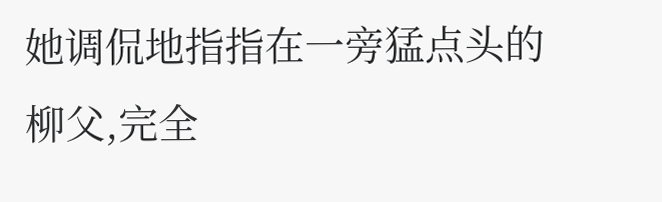她调侃地指指在一旁猛点头的柳父,完全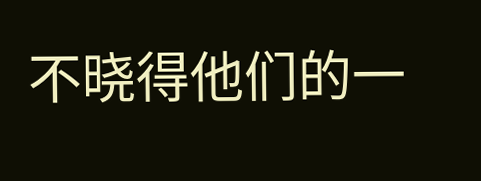不晓得他们的一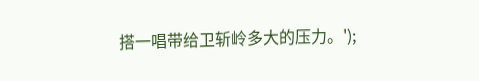搭一唱带给卫斩岭多大的压力。');